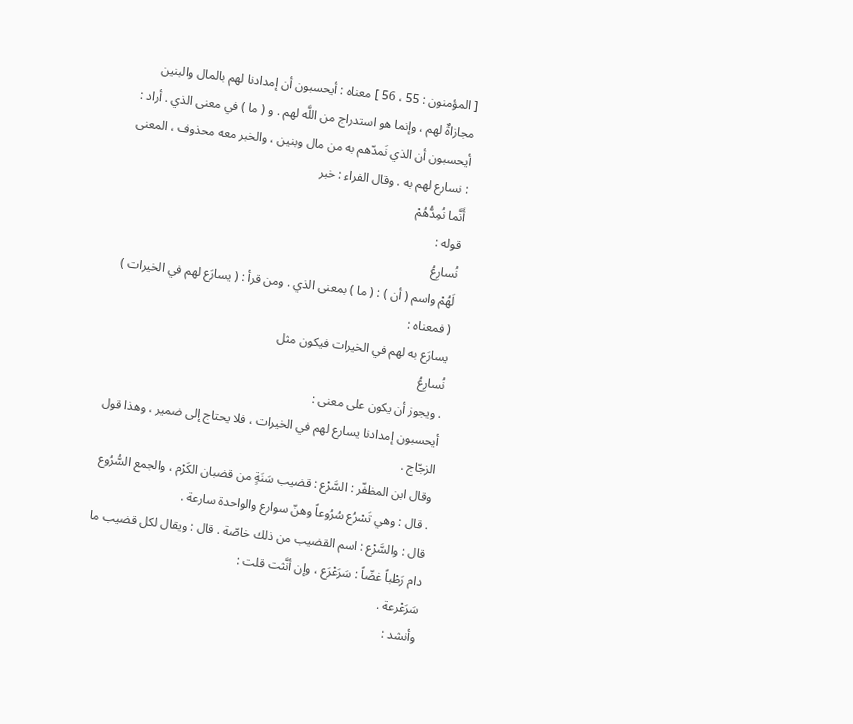[ المؤمنون : 55 ، 56 ] معناه : أيحسبون أن إمدادنا لهم بالمال والبنين مجازاةٌ لهم ، وإنما هو استدراج من اللَّه لهم . و ( ما ) في معنى الذي . أراد : أيحسبون أن الذي نَمدّهم به من مال وبنين ، والخبر معه محذوف ، المعنى : نسارع لهم به . وقال الفراء : خبر
أَنَّما نُمِدُّهُمْ
قوله :
نُسارِعُ
لَهُمْ واسم ( أن ) : ( ما ) بمعنى الذي . ومن قرأ : ( يسارَع لهم في الخيرات ) ( فمعناه :
يسارَع به لهم في الخيرات فيكون مثل
نُسارِعُ
. ويجوز أن يكون على معنى :
أيحسبون إمدادنا يسارع لهم في الخيرات ، فلا يحتاج إلى ضمير ، وهذا قول الزجّاج .
وقال ابن المظفّر : السَّرْع : قضيب سَنَةٍ من قضبان الكَرْم ، والجمع السُّرُوع . قال : وهي تَسْرُع سُرُوعاً وهنّ سوارع والواحدة سارعة .
قال : والسَّرْع : اسم القضيب من ذلك خاصّة . قال : ويقال لكل قضيب ما دام رَطْباً غضّاً : سَرَعْرَع ، وإن أنَّثت قلت :
سَرَعْرعة .
وأنشد :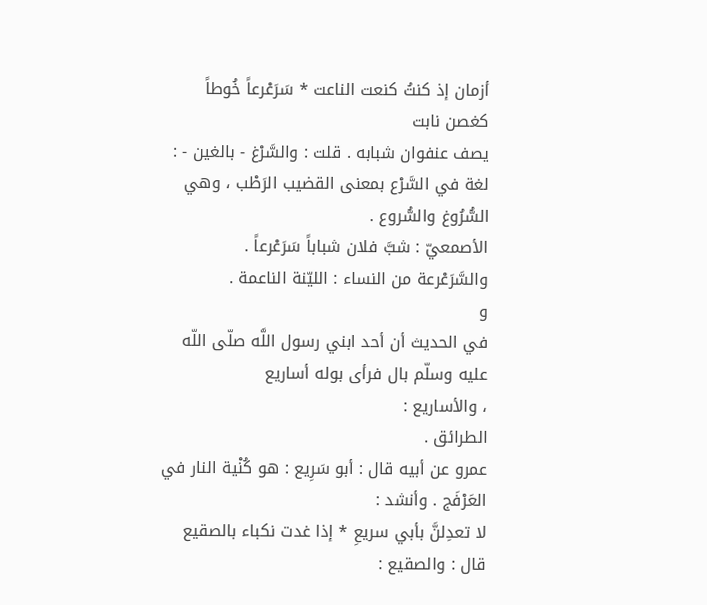أزمان إذ كنتُ كنعت الناعت * سَرَعْرعاً خُوطاً كغصن نابت
يصف عنفوان شبابه . قلت : والسَّرْغ - بالغين - : لغة في السَّرْع بمعنى القضيب الرَطْب ، وهي السُّرُوغ والسُّروع .
الأصمعيّ : شبَّ فلان شباباً سَرَعْرعاً .
والسَّرَعْرعة من النساء : الليّنة الناعمة .
و
في الحديث أن أحد ابني رسول اللَّه صلّى اللّه عليه وسلّم بال فرأى بوله أساريع
، والأساريع :
الطرائق .
عمرو عن أبيه قال : أبو سَرِيع : هو كُنْية النار في العَرْفَج . وأنشد :
لا تعدِلنَّ بأبي سريعِ * إذا غدت نكباء بالصقيع
قال : والصقيع :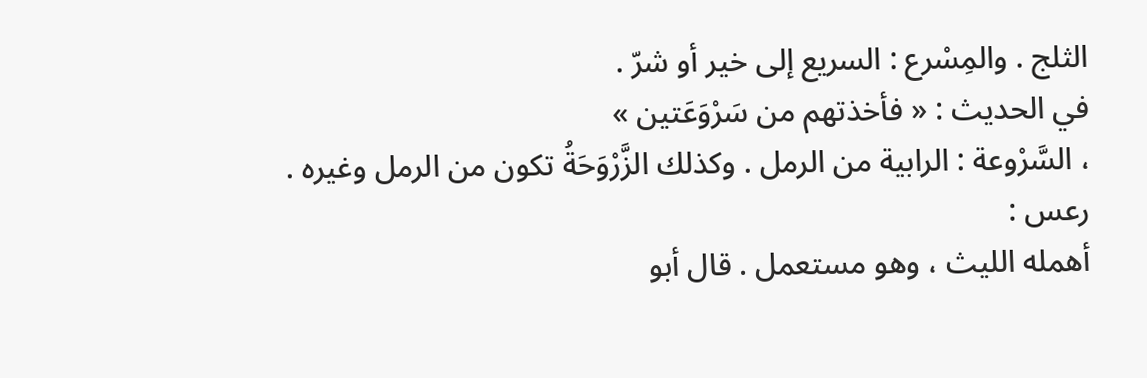الثلج . والمِسْرع : السريع إلى خير أو شرّ .
في الحديث : « فأخذتهم من سَرْوَعَتين »
، السَّرْوعة : الرابية من الرمل . وكذلك الزَّرْوَحَةُ تكون من الرمل وغيره .
رعس :
أهمله الليث ، وهو مستعمل . قال أبو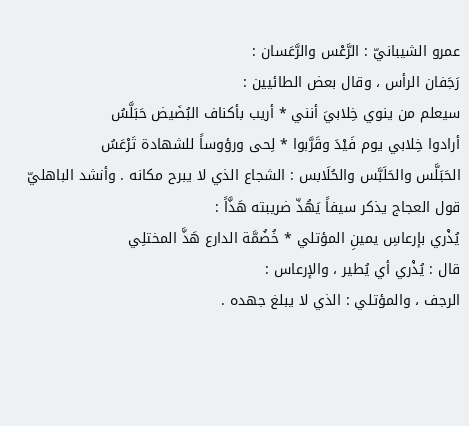عمرو الشيبانيّ : الرَّعْس والرَّعَسان :
رَجَفان الرأس ، وقال بعض الطائيين :
سيعلم من ينوي خِلابيَ أنني * أريب بأكناف البُضَيض حَبَلَّسُ
أرادوا خِلابي يوم فَيْدَ وقَرَّبوا * لِحى ورؤوساً للشهادة تَرْعَسُ
الحَبَلَّس والحَلَبَّس والحُلَابس : الشجاع الذي لا يبرح مكانه . وأنشد الباهليّ قول العجاج يذكر سيفاً يَهُذّ ضريبته هَذَّاً :
يُذْري بإرعاسِ يمينِ المؤتلي * خُضُمَّة الدارع هَذَّ المختلِي
قال : يُذْري أي يُطير ، والإرعاس :
الرجف ، والمؤتلي : الذي لا يبلغ جهده .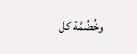وخُضُمَّة كل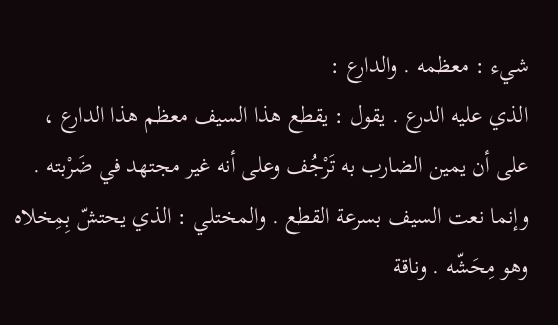شيء : معظمه . والدارع :
الذي عليه الدرع . يقول : يقطع هذا السيف معظم هذا الدارع ، على أن يمين الضارب به تَرْجُف وعلى أنه غير مجتهد في ضَرْبته . وإنما نعت السيف بسرعة القطع . والمختلي : الذي يحتشّ بِمِخلاه وهو مِحَشّه . وناقة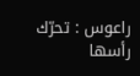راعوس : تحرّك رأسها